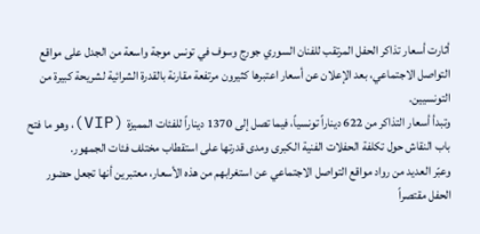أثارت أسعار تذاكر الحفل المرتقب للفنان السوري جورج وسوف في تونس موجة واسعة من الجدل على مواقع التواصل الاجتماعي، بعد الإعلان عن أسعار اعتبرها كثيرون مرتفعة مقارنة بالقدرة الشرائية لشريحة كبيرة من التونسيين.
وتبدأ أسعار التذاكر من 622 ديناراً تونسياً، فيما تصل إلى 1370 ديناراً للفئات المميزة (VIP)، وهو ما فتح باب النقاش حول تكلفة الحفلات الفنية الكبرى ومدى قدرتها على استقطاب مختلف فئات الجمهور.
وعبّر العديد من رواد مواقع التواصل الاجتماعي عن استغرابهم من هذه الأسعار، معتبرين أنها تجعل حضور الحفل مقتصراً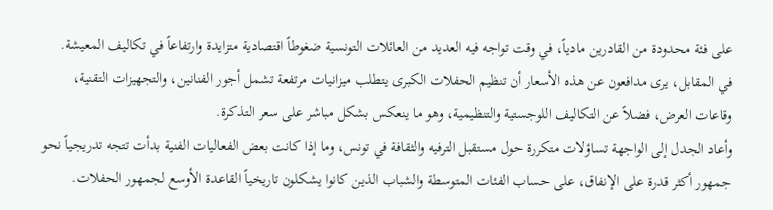على فئة محدودة من القادرين مادياً، في وقت تواجه فيه العديد من العائلات التونسية ضغوطاً اقتصادية متزايدة وارتفاعاً في تكاليف المعيشة.
في المقابل، يرى مدافعون عن هذه الأسعار أن تنظيم الحفلات الكبرى يتطلب ميزانيات مرتفعة تشمل أجور الفنانين، والتجهيزات التقنية، وقاعات العرض، فضلاً عن التكاليف اللوجستية والتنظيمية، وهو ما ينعكس بشكل مباشر على سعر التذكرة.
وأعاد الجدل إلى الواجهة تساؤلات متكررة حول مستقبل الترفيه والثقافة في تونس، وما إذا كانت بعض الفعاليات الفنية بدأت تتجه تدريجياً نحو جمهور أكثر قدرة على الإنفاق، على حساب الفئات المتوسطة والشباب الذين كانوا يشكلون تاريخياً القاعدة الأوسع لجمهور الحفلات.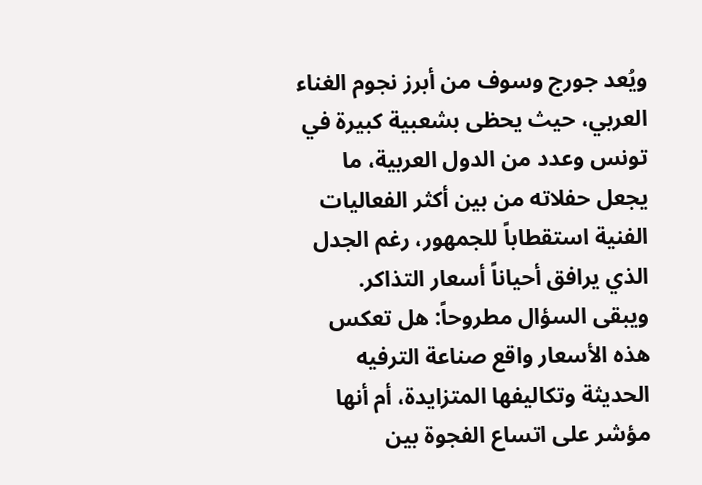ويُعد جورج وسوف من أبرز نجوم الغناء العربي، حيث يحظى بشعبية كبيرة في تونس وعدد من الدول العربية، ما يجعل حفلاته من بين أكثر الفعاليات الفنية استقطاباً للجمهور، رغم الجدل الذي يرافق أحياناً أسعار التذاكر.
ويبقى السؤال مطروحاً: هل تعكس هذه الأسعار واقع صناعة الترفيه الحديثة وتكاليفها المتزايدة، أم أنها مؤشر على اتساع الفجوة بين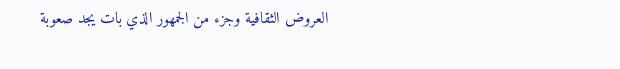العروض الثقافية وجزء من الجمهور الذي بات يجد صعوبة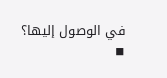في الوصول إليها؟
◾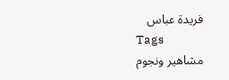فريدة عباس
Tags
مشاهير ونجوم